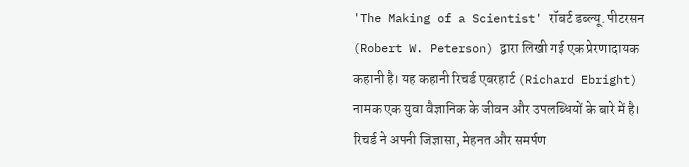'The Making of a Scientist' रॉबर्ट डब्ल्यू. पीटरसन (Robert W. Peterson) द्वारा लिखी गई एक प्रेरणादायक कहानी है। यह कहानी रिचर्ड एबरहार्ट (Richard Ebright) नामक एक युवा वैज्ञानिक के जीवन और उपलब्धियों के बारे में है। रिचर्ड ने अपनी जिज्ञासा, मेहनत और समर्पण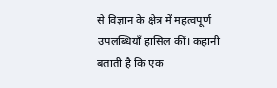से विज्ञान के क्षेत्र में महत्वपूर्ण उपलब्धियाँ हासिल कीं। कहानी बताती है कि एक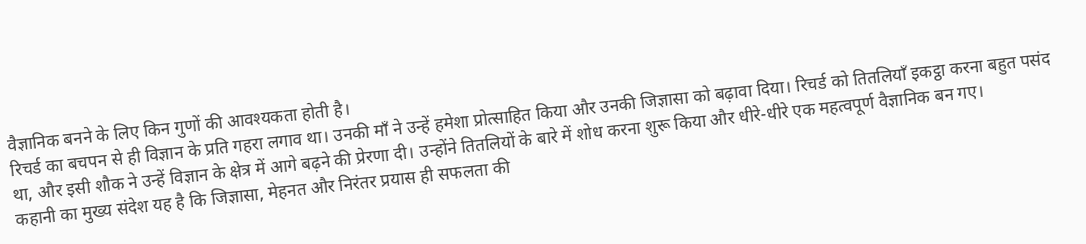वैज्ञानिक बनने के लिए किन गुणों की आवश्यकता होती है।
रिचर्ड का बचपन से ही विज्ञान के प्रति गहरा लगाव था। उनकी माँ ने उन्हें हमेशा प्रोत्साहित किया और उनकी जिज्ञासा को बढ़ावा दिया। रिचर्ड को तितलियाँ इकट्ठा करना बहुत पसंद था, और इसी शौक ने उन्हें विज्ञान के क्षेत्र में आगे बढ़ने की प्रेरणा दी। उन्होंने तितलियों के बारे में शोध करना शुरू किया और धीरे-धीरे एक महत्वपूर्ण वैज्ञानिक बन गए।
कहानी का मुख्य संदेश यह है कि जिज्ञासा, मेहनत और निरंतर प्रयास ही सफलता की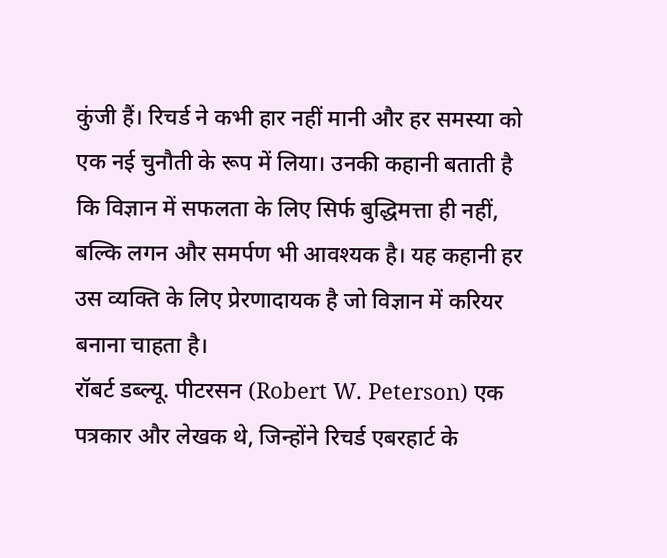कुंजी हैं। रिचर्ड ने कभी हार नहीं मानी और हर समस्या को एक नई चुनौती के रूप में लिया। उनकी कहानी बताती है कि विज्ञान में सफलता के लिए सिर्फ बुद्धिमत्ता ही नहीं, बल्कि लगन और समर्पण भी आवश्यक है। यह कहानी हर उस व्यक्ति के लिए प्रेरणादायक है जो विज्ञान में करियर बनाना चाहता है।
रॉबर्ट डब्ल्यू. पीटरसन (Robert W. Peterson) एक पत्रकार और लेखक थे, जिन्होंने रिचर्ड एबरहार्ट के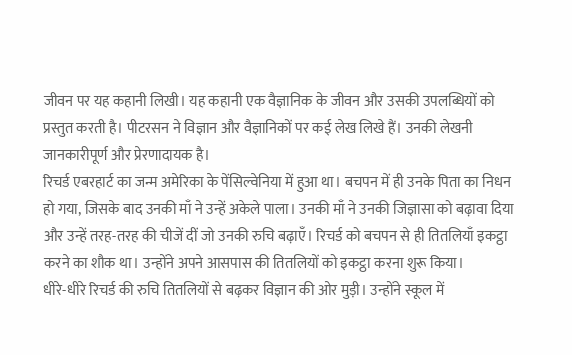जीवन पर यह कहानी लिखी। यह कहानी एक वैज्ञानिक के जीवन और उसकी उपलब्धियों को प्रस्तुत करती है। पीटरसन ने विज्ञान और वैज्ञानिकों पर कई लेख लिखे हैं। उनकी लेखनी जानकारीपूर्ण और प्रेरणादायक है।
रिचर्ड एबरहार्ट का जन्म अमेरिका के पेंसिल्वेनिया में हुआ था। बचपन में ही उनके पिता का निधन हो गया, जिसके बाद उनकी माँ ने उन्हें अकेले पाला। उनकी माँ ने उनकी जिज्ञासा को बढ़ावा दिया और उन्हें तरह-तरह की चीजें दीं जो उनकी रुचि बढ़ाएँ। रिचर्ड को बचपन से ही तितलियाँ इकट्ठा करने का शौक था। उन्होंने अपने आसपास की तितलियों को इकट्ठा करना शुरू किया।
धीरे-धीरे रिचर्ड की रुचि तितलियों से बढ़कर विज्ञान की ओर मुड़ी। उन्होंने स्कूल में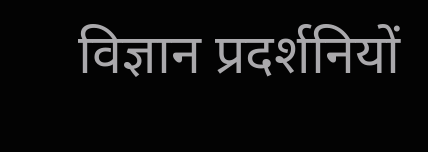विज्ञान प्रदर्शनियों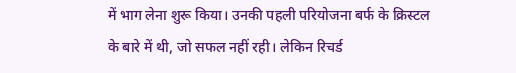में भाग लेना शुरू किया। उनकी पहली परियोजना बर्फ के क्रिस्टल के बारे में थी, जो सफल नहीं रही। लेकिन रिचर्ड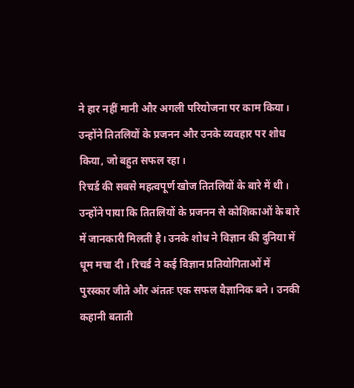ने हार नहीं मानी और अगली परियोजना पर काम किया। उन्होंने तितलियों के प्रजनन और उनके व्यवहार पर शोध किया, जो बहुत सफल रहा।
रिचर्ड की सबसे महत्वपूर्ण खोज तितलियों के बारे में थी। उन्होंने पाया कि तितलियों के प्रजनन से कोशिकाओं के बारे में जानकारी मिलती है। उनके शोध ने विज्ञान की दुनिया में धूम मचा दी। रिचर्ड ने कई विज्ञान प्रतियोगिताओं में पुरस्कार जीते और अंततः एक सफल वैज्ञानिक बने। उनकी कहानी बताती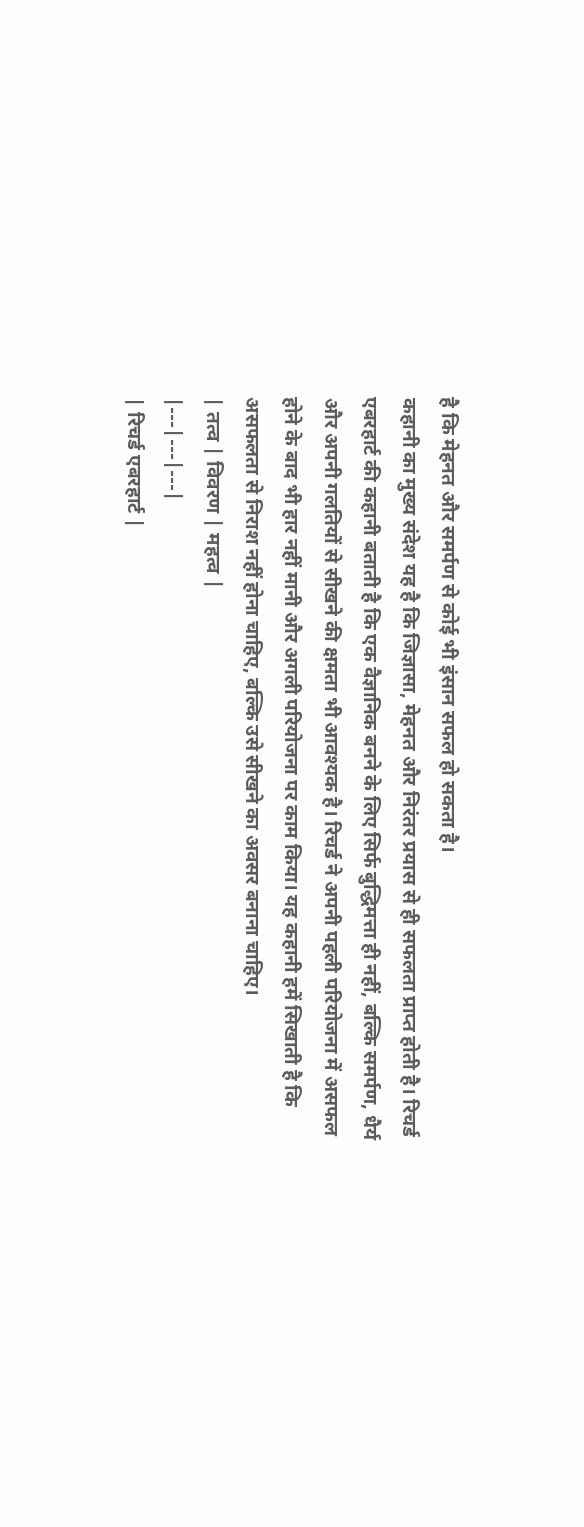है कि मेहनत और समर्पण से कोई भी इंसान सफल हो सकता है।
कहानी का मुख्य संदेश यह है कि जिज्ञासा, मेहनत और निरंतर प्रयास से ही सफलता प्राप्त होती है। रिचर्ड एबरहार्ट की कहानी बताती है कि एक वैज्ञानिक बनने के लिए सिर्फ बुद्धिमत्ता ही नहीं, बल्कि समर्पण, धैर्य और अपनी गलतियों से सीखने की क्षमता भी आवश्यक है। रिचर्ड ने अपनी पहली परियोजना में असफल होने के बाद भी हार नहीं मानी और अगली परियोजना पर काम किया। यह कहानी हमें सिखाती है कि असफलता से निराश नहीं होना चाहिए, बल्कि उसे सीखने का अवसर बनाना चाहिए।
| तत्व | विवरण | महत्व |
|---|---|---|
| रिचर्ड एबरहार्ट |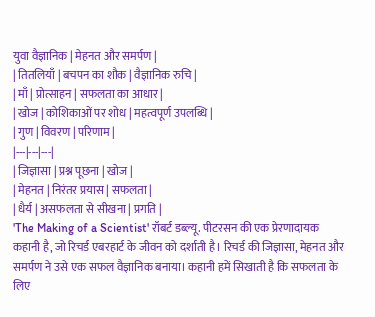युवा वैज्ञानिक | मेहनत और समर्पण |
| तितलियाँ | बचपन का शौक | वैज्ञानिक रुचि |
| माँ | प्रोत्साहन | सफलता का आधार |
| खोज | कोशिकाओं पर शोध | महत्वपूर्ण उपलब्धि |
| गुण | विवरण | परिणाम |
|---|---|---|
| जिज्ञासा | प्रश्न पूछना | खोज |
| मेहनत | निरंतर प्रयास | सफलता |
| धैर्य | असफलता से सीखना | प्रगति |
'The Making of a Scientist' रॉबर्ट डब्ल्यू. पीटरसन की एक प्रेरणादायक कहानी है, जो रिचर्ड एबरहार्ट के जीवन को दर्शाती है। रिचर्ड की जिज्ञासा, मेहनत और समर्पण ने उसे एक सफल वैज्ञानिक बनाया। कहानी हमें सिखाती है कि सफलता के लिए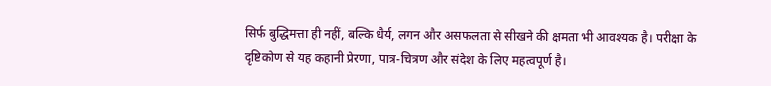सिर्फ बुद्धिमत्ता ही नहीं, बल्कि धैर्य, लगन और असफलता से सीखने की क्षमता भी आवश्यक है। परीक्षा के दृष्टिकोण से यह कहानी प्रेरणा, पात्र-चित्रण और संदेश के लिए महत्वपूर्ण है।